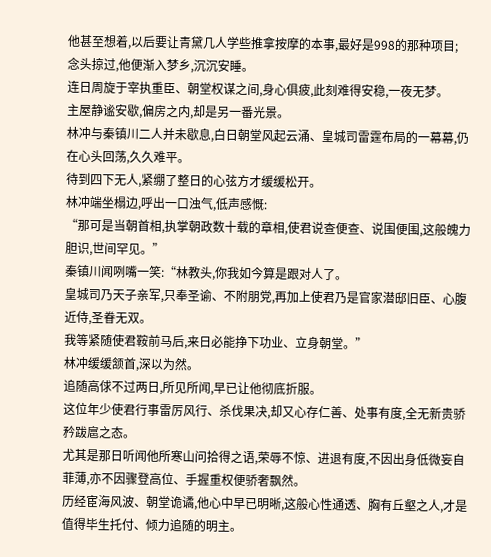他甚至想着,以后要让青黛几人学些推拿按摩的本事,最好是998的那种项目;
念头掠过,他便渐入梦乡,沉沉安睡。
连日周旋于宰执重臣、朝堂权谋之间,身心俱疲,此刻难得安稳,一夜无梦。
主屋静谧安歇,偏房之内,却是另一番光景。
林冲与秦镇川二人并未歇息,白日朝堂风起云涌、皇城司雷霆布局的一幕幕,仍在心头回荡,久久难平。
待到四下无人,紧绷了整日的心弦方才缓缓松开。
林冲端坐榻边,呼出一口浊气,低声感慨:
“那可是当朝首相,执掌朝政数十载的章相,使君说查便查、说围便围,这般魄力胆识,世间罕见。”
秦镇川闻咧嘴一笑:“林教头,你我如今算是跟对人了。
皇城司乃天子亲军,只奉圣谕、不附朋党,再加上使君乃是官家潜邸旧臣、心腹近侍,圣眷无双。
我等紧随使君鞍前马后,来日必能挣下功业、立身朝堂。”
林冲缓缓颔首,深以为然。
追随高俅不过两日,所见所闻,早已让他彻底折服。
这位年少使君行事雷厉风行、杀伐果决,却又心存仁善、处事有度,全无新贵骄矜跋扈之态。
尤其是那日听闻他所寒山问拾得之语,荣辱不惊、进退有度,不因出身低微妄自菲薄,亦不因骤登高位、手握重权便骄奢飘然。
历经宦海风波、朝堂诡谲,他心中早已明晰,这般心性通透、胸有丘壑之人,才是值得毕生托付、倾力追随的明主。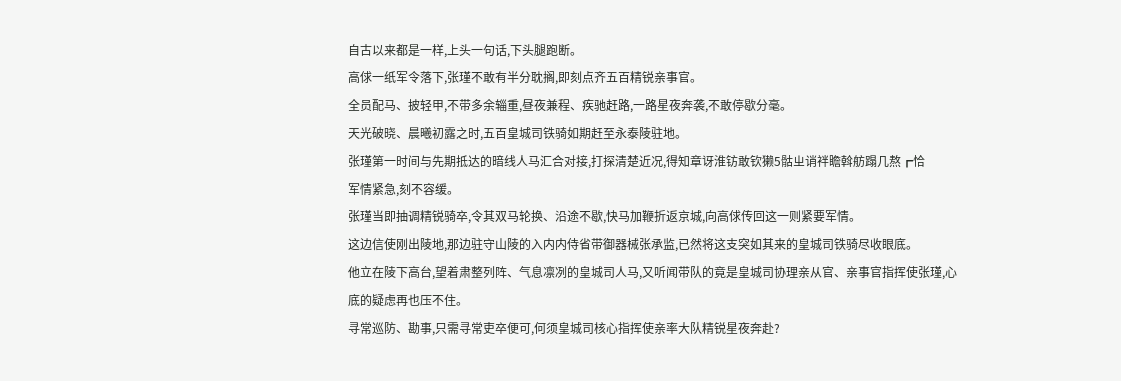自古以来都是一样,上头一句话,下头腿跑断。
高俅一纸军令落下,张瑾不敢有半分耽搁,即刻点齐五百精锐亲事官。
全员配马、披轻甲,不带多余辎重,昼夜兼程、疾驰赶路,一路星夜奔袭,不敢停歇分毫。
天光破晓、晨曦初露之时,五百皇城司铁骑如期赶至永泰陵驻地。
张瑾第一时间与先期抵达的暗线人马汇合对接,打探清楚近况,得知章讶淮钫敢钦獭5骷ㄓ诮袢瞻斡舫蹋几熬┏恰
军情紧急,刻不容缓。
张瑾当即抽调精锐骑卒,令其双马轮换、沿途不歇,快马加鞭折返京城,向高俅传回这一则紧要军情。
这边信使刚出陵地,那边驻守山陵的入内内侍省带御器械张承监,已然将这支突如其来的皇城司铁骑尽收眼底。
他立在陵下高台,望着肃整列阵、气息凛冽的皇城司人马,又听闻带队的竟是皇城司协理亲从官、亲事官指挥使张瑾,心底的疑虑再也压不住。
寻常巡防、勘事,只需寻常吏卒便可,何须皇城司核心指挥使亲率大队精锐星夜奔赴?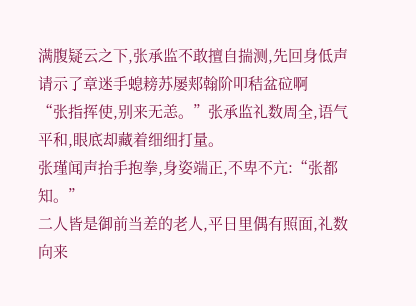满腹疑云之下,张承监不敢擅自揣测,先回身低声请示了章迷手螅耪苏屡郏翰阶叩秸盆砬啊
“张指挥使,别来无恙。”张承监礼数周全,语气平和,眼底却藏着细细打量。
张瑾闻声抬手抱拳,身姿端正,不卑不亢:“张都知。”
二人皆是御前当差的老人,平日里偶有照面,礼数向来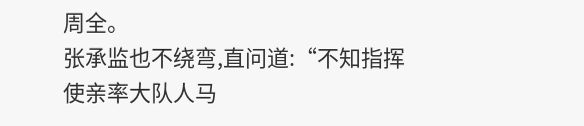周全。
张承监也不绕弯,直问道:“不知指挥使亲率大队人马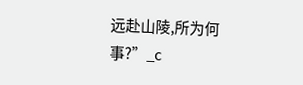远赴山陵,所为何事?”_c